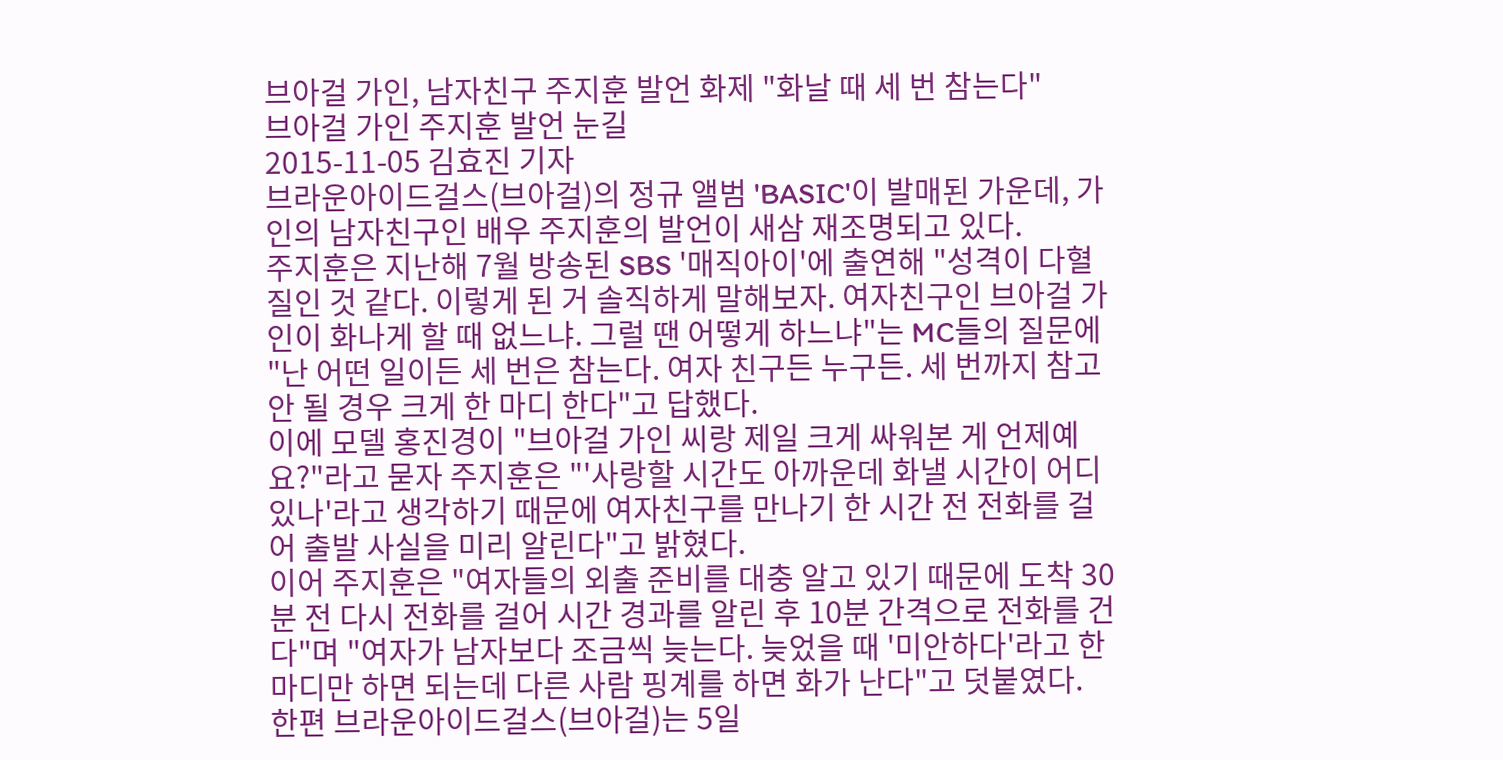브아걸 가인, 남자친구 주지훈 발언 화제 "화날 때 세 번 참는다"
브아걸 가인 주지훈 발언 눈길
2015-11-05 김효진 기자
브라운아이드걸스(브아걸)의 정규 앨범 'BASIC'이 발매된 가운데, 가인의 남자친구인 배우 주지훈의 발언이 새삼 재조명되고 있다.
주지훈은 지난해 7월 방송된 SBS '매직아이'에 출연해 "성격이 다혈질인 것 같다. 이렇게 된 거 솔직하게 말해보자. 여자친구인 브아걸 가인이 화나게 할 때 없느냐. 그럴 땐 어떻게 하느냐"는 MC들의 질문에 "난 어떤 일이든 세 번은 참는다. 여자 친구든 누구든. 세 번까지 참고 안 될 경우 크게 한 마디 한다"고 답했다.
이에 모델 홍진경이 "브아걸 가인 씨랑 제일 크게 싸워본 게 언제예요?"라고 묻자 주지훈은 "'사랑할 시간도 아까운데 화낼 시간이 어디 있나'라고 생각하기 때문에 여자친구를 만나기 한 시간 전 전화를 걸어 출발 사실을 미리 알린다"고 밝혔다.
이어 주지훈은 "여자들의 외출 준비를 대충 알고 있기 때문에 도착 30분 전 다시 전화를 걸어 시간 경과를 알린 후 10분 간격으로 전화를 건다"며 "여자가 남자보다 조금씩 늦는다. 늦었을 때 '미안하다'라고 한 마디만 하면 되는데 다른 사람 핑계를 하면 화가 난다"고 덧붙였다.
한편 브라운아이드걸스(브아걸)는 5일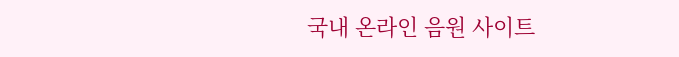국내 온라인 음원 사이트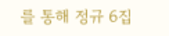를 통해 정규 6집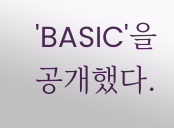'BASIC'을 공개했다.